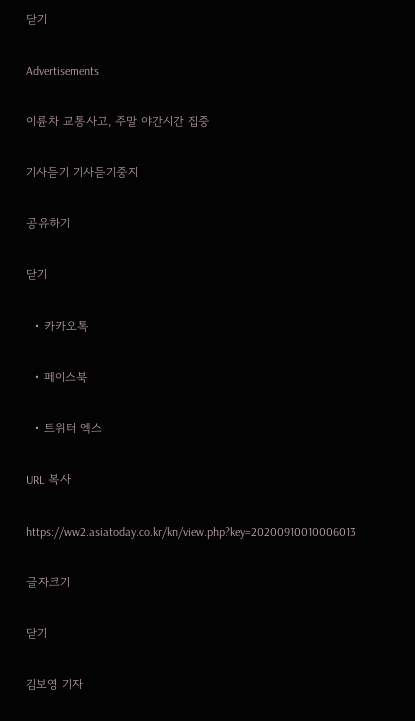닫기

Advertisements

이륜차 교통사고, 주말 야간시간 집중

기사듣기 기사듣기중지

공유하기

닫기

  • 카카오톡

  • 페이스북

  • 트위터 엑스

URL 복사

https://ww2.asiatoday.co.kr/kn/view.php?key=20200910010006013

글자크기

닫기

김보영 기자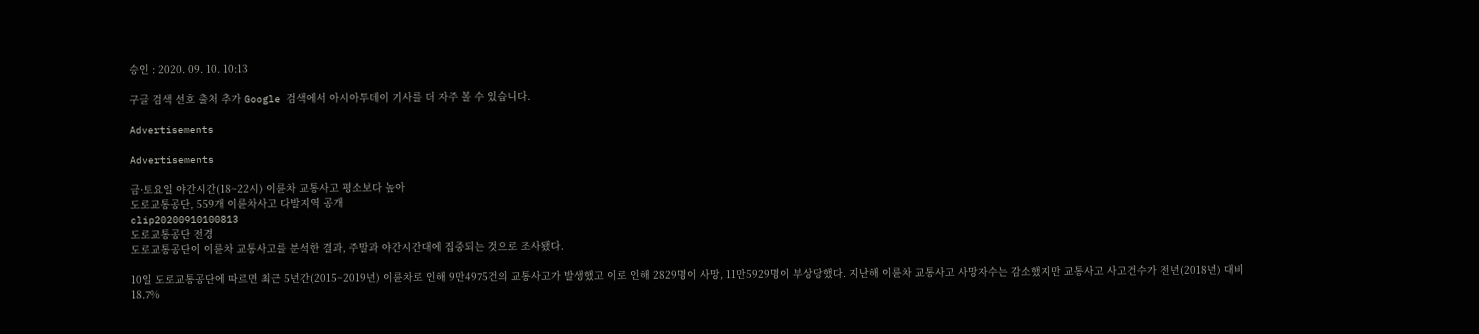승인 : 2020. 09. 10. 10:13

구글 검색 선호 출처 추가 Google 검색에서 아시아투데이 기사를 더 자주 볼 수 있습니다.

Advertisements

Advertisements

금·토요일 야간시간(18~22시) 이륜차 교통사고 평소보다 높아
도로교통공단, 559개 이륜차사고 다발지역 공개
clip20200910100813
도로교통공단 전경
도로교통공단이 이륜차 교통사고를 분석한 결과, 주말과 야간시간대에 집중되는 것으로 조사됐다.

10일 도로교통공단에 따르면 최근 5년간(2015~2019년) 이륜차로 인해 9만4975건의 교통사고가 발생했고 이로 인해 2829명이 사망, 11만5929명이 부상당했다. 지난해 이륜차 교통사고 사망자수는 감소했지만 교통사고 사고건수가 전년(2018년) 대비 18.7%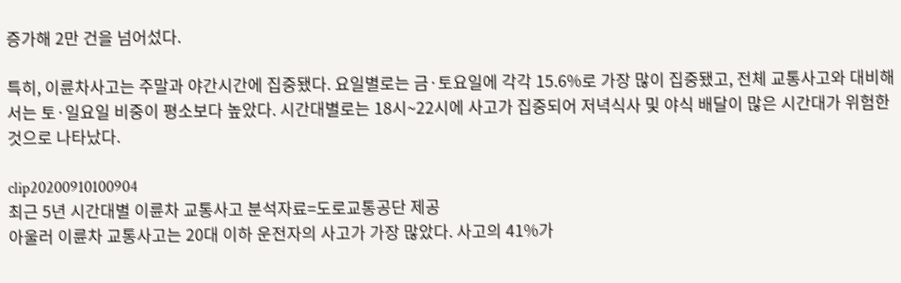증가해 2만 건을 넘어섰다.

특히, 이륜차사고는 주말과 야간시간에 집중됐다. 요일별로는 금·토요일에 각각 15.6%로 가장 많이 집중됐고, 전체 교통사고와 대비해서는 토·일요일 비중이 평소보다 높았다. 시간대별로는 18시~22시에 사고가 집중되어 저녁식사 및 야식 배달이 많은 시간대가 위험한 것으로 나타났다.

clip20200910100904
최근 5년 시간대별 이륜차 교통사고 분석자료=도로교통공단 제공
아울러 이륜차 교통사고는 20대 이하 운전자의 사고가 가장 많았다. 사고의 41%가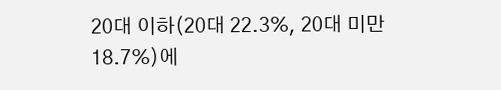20대 이하(20대 22.3%, 20대 미만 18.7%)에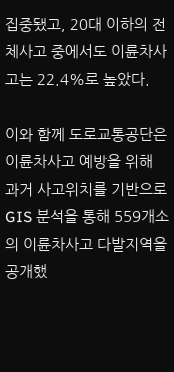집중됐고, 20대 이하의 전체사고 중에서도 이륜차사고는 22.4%로 높았다.

이와 함께 도로교통공단은 이륜차사고 예방을 위해 과거 사고위치를 기반으로 GIS 분석을 통해 559개소의 이륜차사고 다발지역을 공개했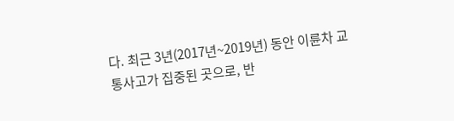다. 최근 3년(2017년~2019년) 동안 이륜차 교통사고가 집중된 곳으로, 반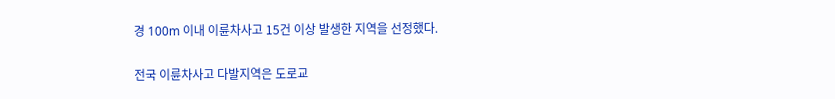경 100m 이내 이륜차사고 15건 이상 발생한 지역을 선정했다.

전국 이륜차사고 다발지역은 도로교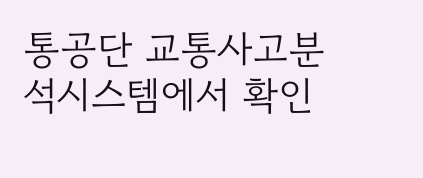통공단 교통사고분석시스템에서 확인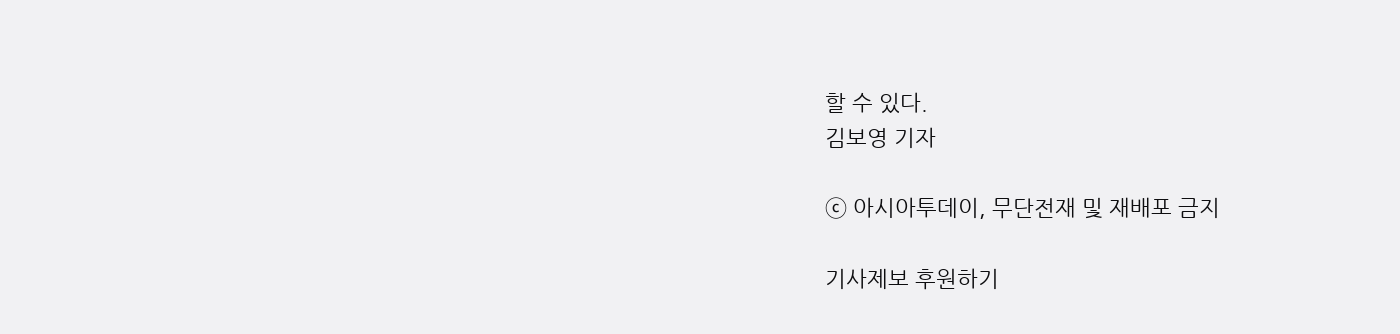할 수 있다.
김보영 기자

ⓒ 아시아투데이, 무단전재 및 재배포 금지

기사제보 후원하기